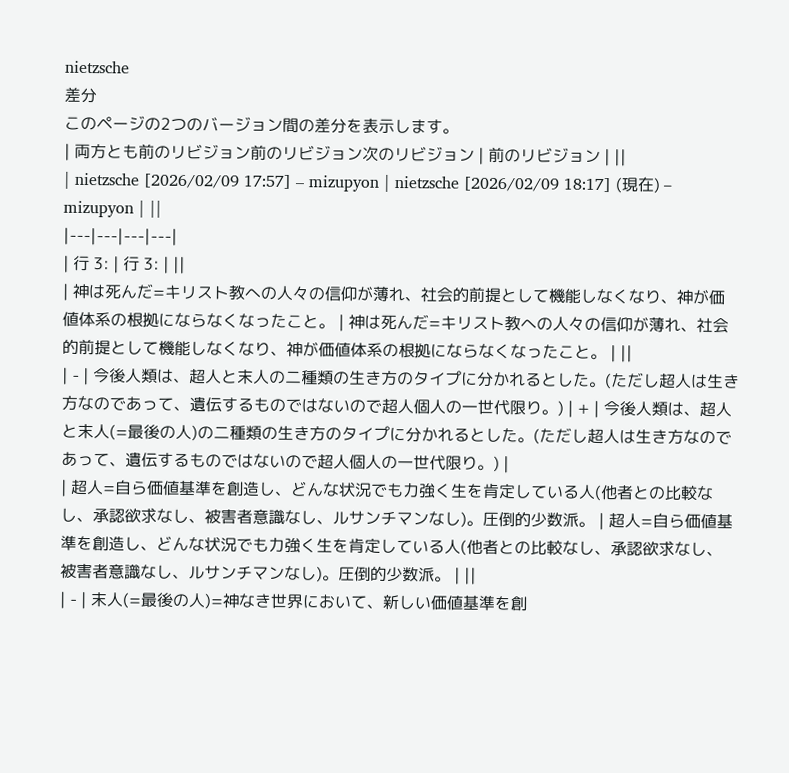nietzsche
差分
このページの2つのバージョン間の差分を表示します。
| 両方とも前のリビジョン前のリビジョン次のリビジョン | 前のリビジョン | ||
| nietzsche [2026/02/09 17:57] – mizupyon | nietzsche [2026/02/09 18:17] (現在) – mizupyon | ||
|---|---|---|---|
| 行 3: | 行 3: | ||
| 神は死んだ=キリスト教への人々の信仰が薄れ、社会的前提として機能しなくなり、神が価値体系の根拠にならなくなったこと。 | 神は死んだ=キリスト教への人々の信仰が薄れ、社会的前提として機能しなくなり、神が価値体系の根拠にならなくなったこと。 | ||
| - | 今後人類は、超人と末人の二種類の生き方のタイプに分かれるとした。(ただし超人は生き方なのであって、遺伝するものではないので超人個人の一世代限り。) | + | 今後人類は、超人と末人(=最後の人)の二種類の生き方のタイプに分かれるとした。(ただし超人は生き方なのであって、遺伝するものではないので超人個人の一世代限り。) |
| 超人=自ら価値基準を創造し、どんな状況でも力強く生を肯定している人(他者との比較なし、承認欲求なし、被害者意識なし、ルサンチマンなし)。圧倒的少数派。 | 超人=自ら価値基準を創造し、どんな状況でも力強く生を肯定している人(他者との比較なし、承認欲求なし、被害者意識なし、ルサンチマンなし)。圧倒的少数派。 | ||
| - | 末人(=最後の人)=神なき世界において、新しい価値基準を創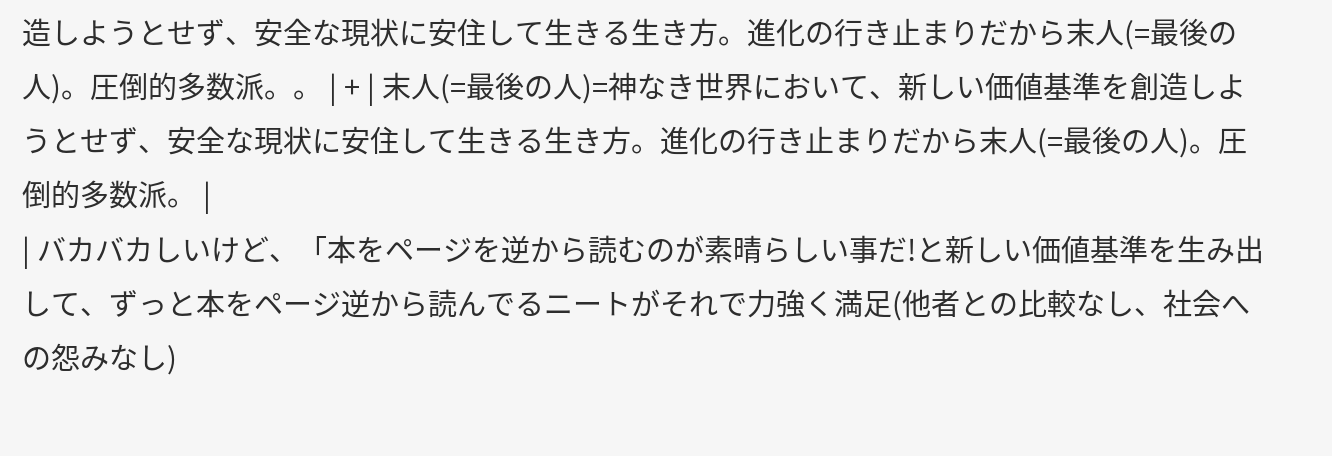造しようとせず、安全な現状に安住して生きる生き方。進化の行き止まりだから末人(=最後の人)。圧倒的多数派。。 | + | 末人(=最後の人)=神なき世界において、新しい価値基準を創造しようとせず、安全な現状に安住して生きる生き方。進化の行き止まりだから末人(=最後の人)。圧倒的多数派。 |
| バカバカしいけど、「本をページを逆から読むのが素晴らしい事だ!と新しい価値基準を生み出して、ずっと本をページ逆から読んでるニートがそれで力強く満足(他者との比較なし、社会への怨みなし)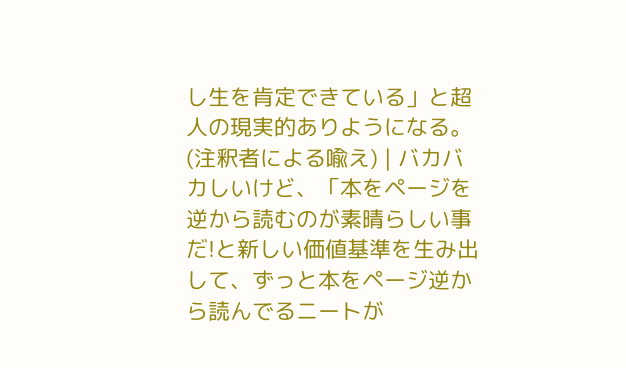し生を肯定できている」と超人の現実的ありようになる。(注釈者による喩え) | バカバカしいけど、「本をページを逆から読むのが素晴らしい事だ!と新しい価値基準を生み出して、ずっと本をページ逆から読んでるニートが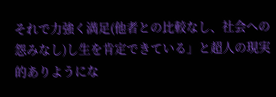それで力強く満足(他者との比較なし、社会への怨みなし)し生を肯定できている」と超人の現実的ありようにな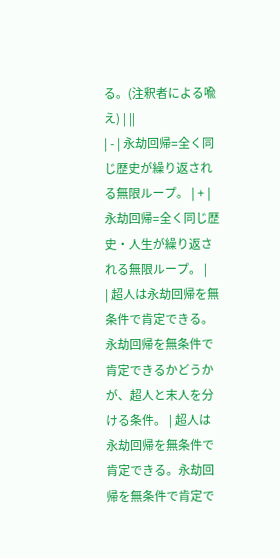る。(注釈者による喩え) | ||
| - | 永劫回帰=全く同じ歴史が繰り返される無限ループ。 | + | 永劫回帰=全く同じ歴史・人生が繰り返される無限ループ。 |
| 超人は永劫回帰を無条件で肯定できる。永劫回帰を無条件で肯定できるかどうかが、超人と末人を分ける条件。 | 超人は永劫回帰を無条件で肯定できる。永劫回帰を無条件で肯定で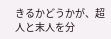きるかどうかが、超人と末人を分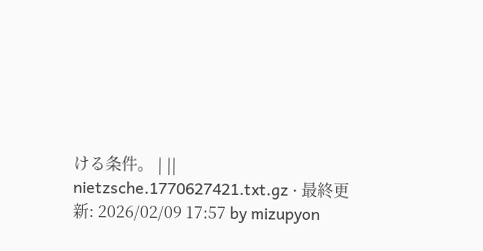ける条件。 | ||
nietzsche.1770627421.txt.gz · 最終更新: 2026/02/09 17:57 by mizupyon